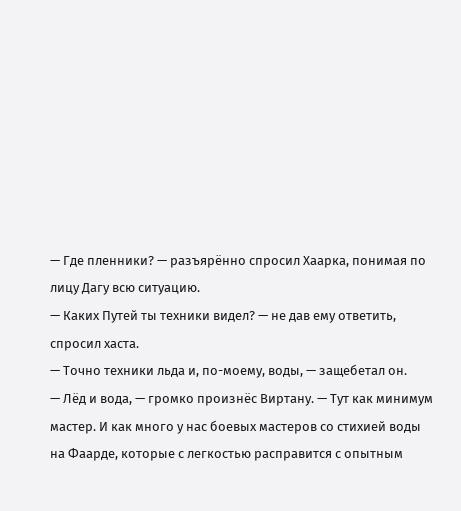— Где пленники? — разъярённо спросил Хаарка, понимая по лицу Дагу всю ситуацию.
— Каких Путей ты техники видел? — не дав ему ответить, спросил хаста.
— Точно техники льда и, по-моему, воды, — защебетал он.
— Лёд и вода, — громко произнёс Виртану. — Тут как минимум мастер. И как много у нас боевых мастеров со стихией воды на Фаарде, которые с легкостью расправится с опытным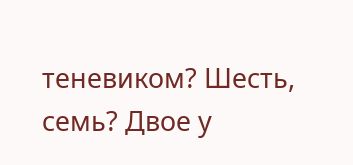теневиком? Шесть, семь? Двое у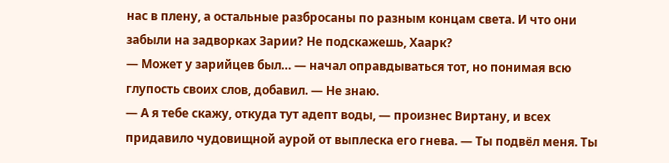нас в плену, а остальные разбросаны по разным концам света. И что они забыли на задворках Зарии? Не подскажешь, Хаарк?
— Может у зарийцев был… — начал оправдываться тот, но понимая всю глупость своих слов, добавил. — Не знаю.
— А я тебе скажу, откуда тут адепт воды, — произнес Виртану, и всех придавило чудовищной аурой от выплеска его гнева. — Ты подвёл меня. Ты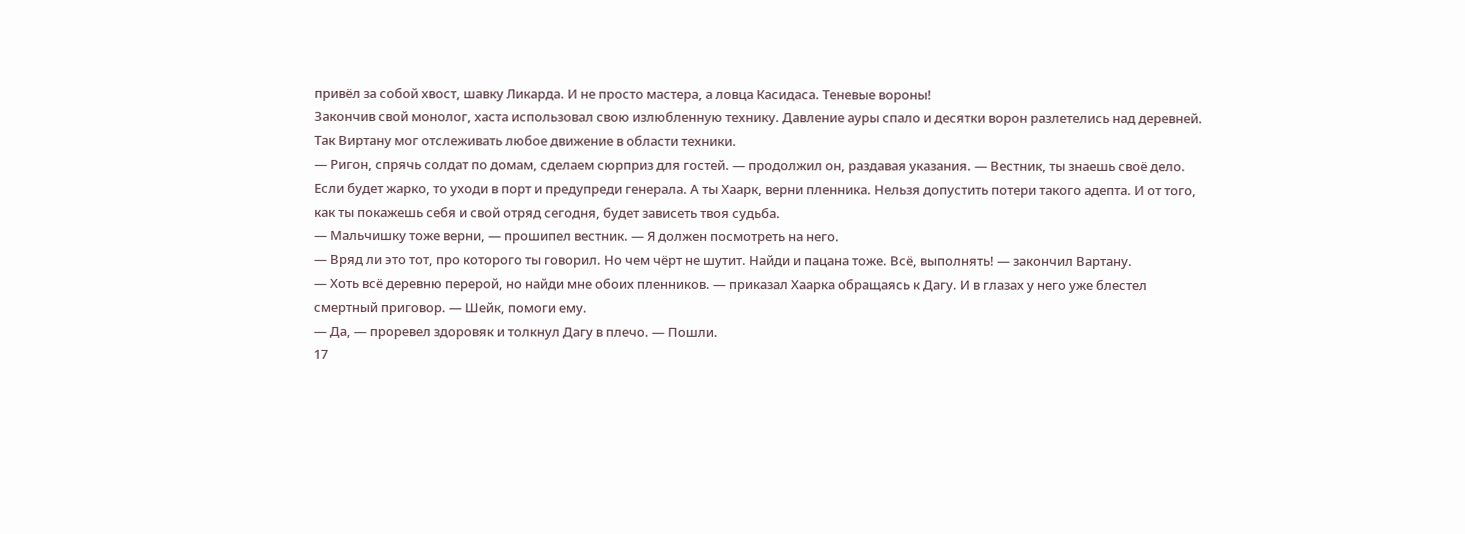привёл за собой хвост, шавку Ликарда. И не просто мастера, а ловца Касидаса. Теневые вороны!
Закончив свой монолог, хаста использовал свою излюбленную технику. Давление ауры спало и десятки ворон разлетелись над деревней. Так Виртану мог отслеживать любое движение в области техники.
— Ригон, спрячь солдат по домам, сделаем сюрприз для гостей. — продолжил он, раздавая указания. — Вестник, ты знаешь своё дело. Если будет жарко, то уходи в порт и предупреди генерала. А ты Хаарк, верни пленника. Нельзя допустить потери такого адепта. И от того, как ты покажешь себя и свой отряд сегодня, будет зависеть твоя судьба.
— Мальчишку тоже верни, — прошипел вестник. — Я должен посмотреть на него.
— Вряд ли это тот, про которого ты говорил. Но чем чёрт не шутит. Найди и пацана тоже. Всё, выполнять! — закончил Вартану.
— Хоть всё деревню перерой, но найди мне обоих пленников. — приказал Хаарка обращаясь к Дагу. И в глазах у него уже блестел смертный приговор. — Шейк, помоги ему.
— Да, — проревел здоровяк и толкнул Дагу в плечо. — Пошли.
17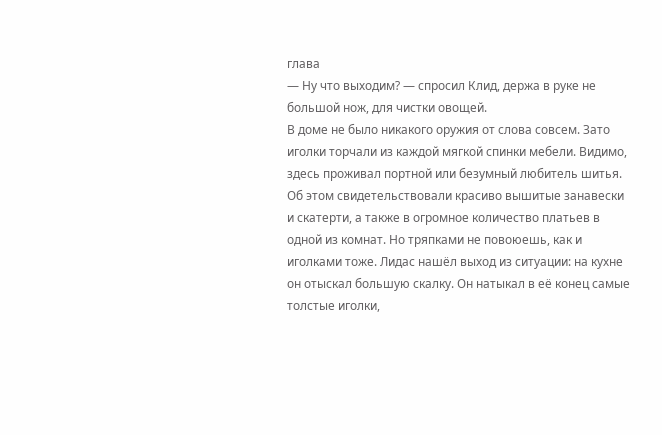глава
— Ну что выходим? — спросил Клид, держа в руке не большой нож, для чистки овощей.
В доме не было никакого оружия от слова совсем. Зато иголки торчали из каждой мягкой спинки мебели. Видимо, здесь проживал портной или безумный любитель шитья. Об этом свидетельствовали красиво вышитые занавески и скатерти, а также в огромное количество платьев в одной из комнат. Но тряпками не повоюешь, как и иголками тоже. Лидас нашёл выход из ситуации: на кухне он отыскал большую скалку. Он натыкал в её конец самые толстые иголки,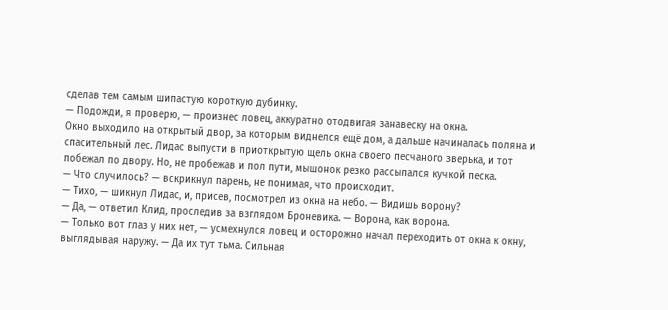сделав тем самым шипастую короткую дубинку.
— Подожди, я проверю, — произнес ловец, аккуратно отодвигая занавеску на окна.
Окно выходило на открытый двор, за которым виднелся ещё дом, а дальше начиналась поляна и спасительный лес. Лидас выпусти в приоткрытую щель окна своего песчаного зверька, и тот побежал по двору. Но, не пробежав и пол пути, мышонок резко рассыпался кучкой песка.
— Что случилось? — вскрикнул парень, не понимая, что происходит.
— Тихо, — шикнул Лидас, и, присев, посмотрел из окна на небо. — Видишь ворону?
— Да, — ответил Клид, проследив за взглядом Броневика. — Ворона, как ворона.
— Только вот глаз у них нет, — усмехнулся ловец и осторожно начал переходить от окна к окну, выглядывая наружу. — Да их тут тьма. Сильная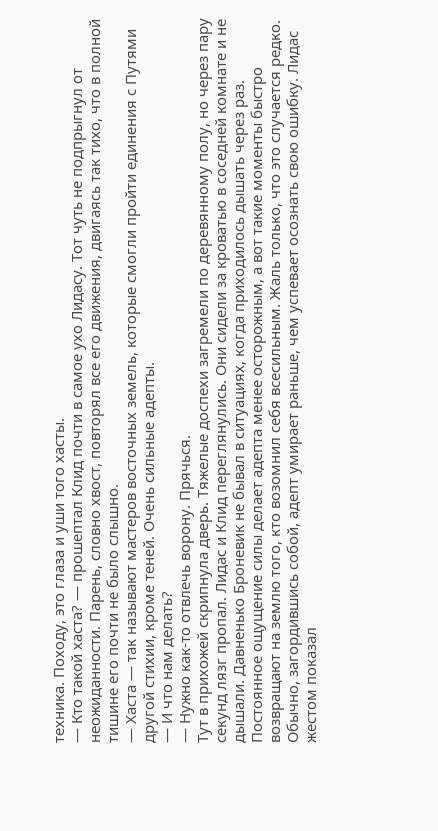техника. Походу, это глаза и уши того хасты.
— Кто такой хаста? — прошептал Клид почти в самое ухо Лидасу. Тот чуть не подпрыгнул от неожиданности. Парень, словно хвост, повторял все его движения, двигаясь так тихо, что в полной тишине его почти не было слышно.
— Хаста — так называют мастеров восточных земель, которые смогли пройти единения с Путями другой стихии, кроме теней. Очень сильные адепты.
— И что нам делать?
— Нужно как-то отвлечь ворону. Прячься.
Тут в прихожей скрипнула дверь. Тяжелые доспехи загремели по деревянному полу, но через пару секунд лязг пропал. Лидас и Клид переглянулись. Они сидели за кроватью в соседней комнате и не дышали. Давненько Броневик не бывал в ситуациях, когда приходилось дышать через раз. Постоянное ощущение силы делает адепта менее осторожным, а вот такие моменты быстро возвращают на землю того, кто возомнил себя всесильным. Жаль только, что это случается редко. Обычно, загордившись собой, адепт умирает раньше, чем успевает осознать свою ошибку. Лидас жестом показал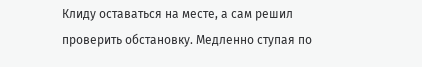Клиду оставаться на месте, а сам решил проверить обстановку. Медленно ступая по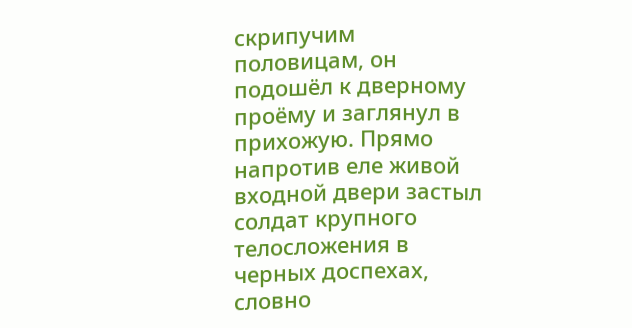скрипучим половицам, он подошёл к дверному проёму и заглянул в прихожую. Прямо напротив еле живой входной двери застыл солдат крупного телосложения в черных доспехах, словно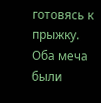готовясь к прыжку. Оба меча были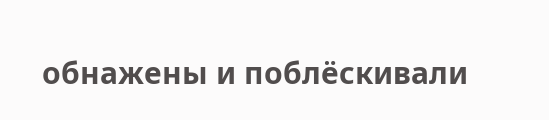обнажены и поблёскивали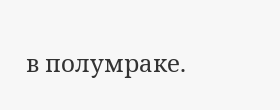в полумраке.